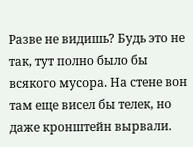Разве не видишь? Будь это не так, тут полно было бы всякого мусора. На стене вон там еще висел бы телек, но даже кронштейн вырвали.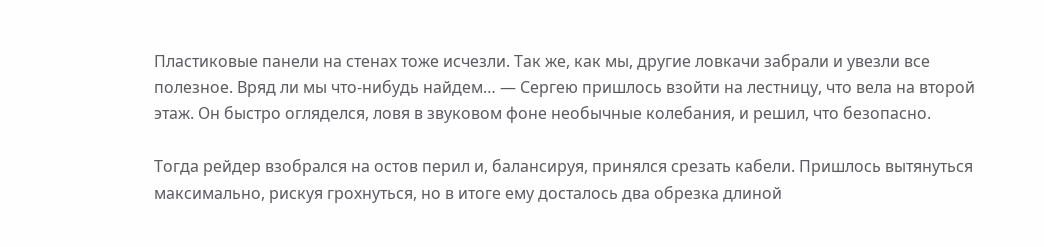Пластиковые панели на стенах тоже исчезли. Так же, как мы, другие ловкачи забрали и увезли все полезное. Вряд ли мы что-нибудь найдем… — Сергею пришлось взойти на лестницу, что вела на второй этаж. Он быстро огляделся, ловя в звуковом фоне необычные колебания, и решил, что безопасно.

Тогда рейдер взобрался на остов перил и, балансируя, принялся срезать кабели. Пришлось вытянуться максимально, рискуя грохнуться, но в итоге ему досталось два обрезка длиной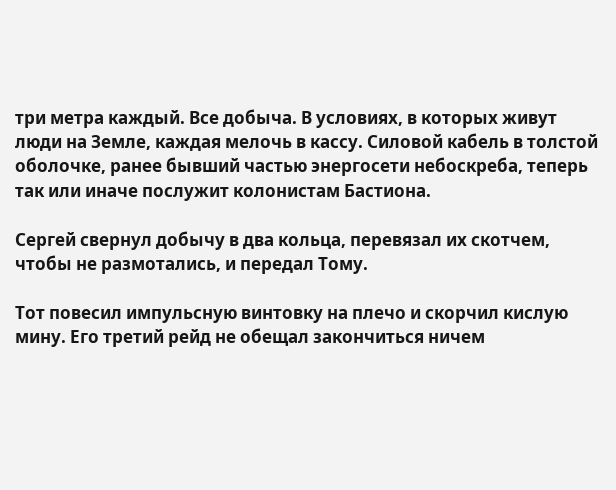три метра каждый. Все добыча. В условиях, в которых живут люди на Земле, каждая мелочь в кассу. Силовой кабель в толстой оболочке, ранее бывший частью энергосети небоскреба, теперь так или иначе послужит колонистам Бастиона.

Сергей свернул добычу в два кольца, перевязал их скотчем, чтобы не размотались, и передал Тому.

Тот повесил импульсную винтовку на плечо и скорчил кислую мину. Его третий рейд не обещал закончиться ничем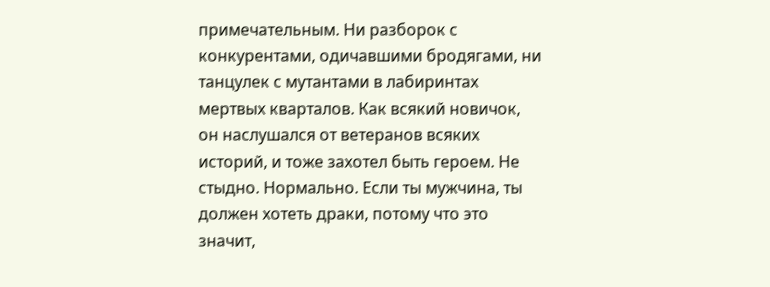примечательным. Ни разборок с конкурентами, одичавшими бродягами, ни танцулек с мутантами в лабиринтах мертвых кварталов. Как всякий новичок, он наслушался от ветеранов всяких историй, и тоже захотел быть героем. Не стыдно. Нормально. Если ты мужчина, ты должен хотеть драки, потому что это значит,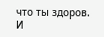что ты здоров. И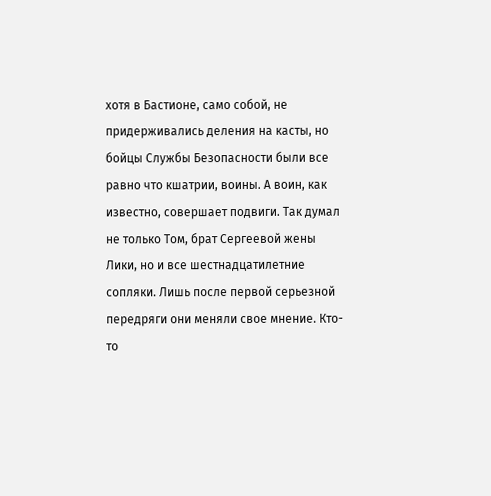хотя в Бастионе, само собой, не придерживались деления на касты, но бойцы Службы Безопасности были все равно что кшатрии, воины. А воин, как известно, совершает подвиги. Так думал не только Том, брат Сергеевой жены Лики, но и все шестнадцатилетние сопляки. Лишь после первой серьезной передряги они меняли свое мнение. Кто-то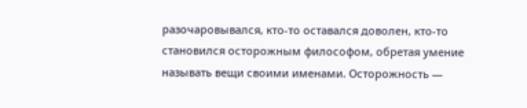разочаровывался, кто-то оставался доволен, кто-то становился осторожным философом, обретая умение называть вещи своими именами. Осторожность —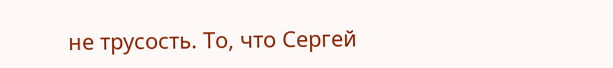не трусость. То, что Сергей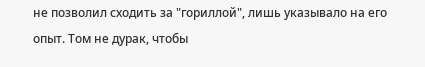не позволил сходить за "гориллой", лишь указывало на его опыт. Том не дурак, чтобы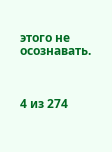этого не осознавать.



4 из 274